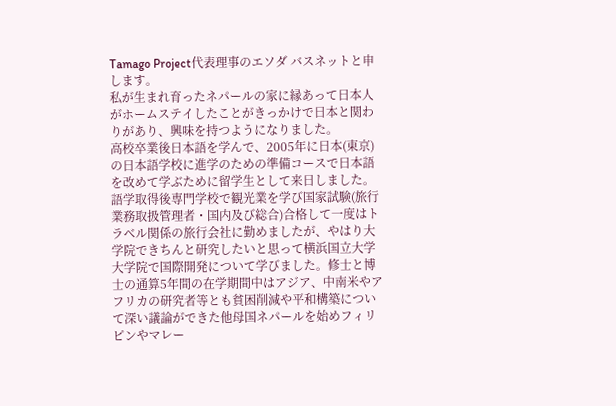Tamago Project代表理事のエソダ バスネットと申します。
私が生まれ育ったネパールの家に縁あって日本人がホームステイしたことがきっかけで日本と関わりがあり、興味を持つようになりました。
高校卒業後日本語を学んで、2005年に日本(東京)の日本語学校に進学のための準備コースで日本語を改めて学ぶために留学生として来日しました。語学取得後専門学校で観光業を学び国家試験(旅行業務取扱管理者・国内及び総合)合格して一度はトラベル関係の旅行会社に勤めましたが、やはり大学院できちんと研究したいと思って横浜国立大学大学院で国際開発について学びました。修士と博士の通算5年間の在学期間中はアジア、中南米やアフリカの研究者等とも貧困削減や平和構築について深い議論ができた他母国ネパールを始めフィリピンやマレー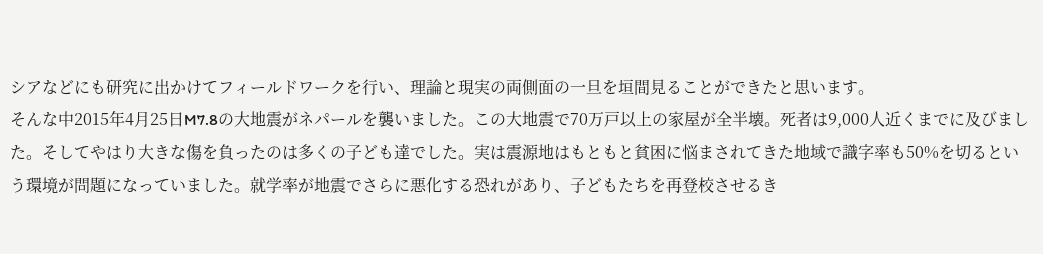シアなどにも研究に出かけてフィールドワークを行い、理論と現実の両側面の一旦を垣間見ることができたと思います。
そんな中2015年4月25日M7.8の大地震がネパールを襲いました。この大地震で70万戸以上の家屋が全半壊。死者は9,000人近くまでに及びました。そしてやはり大きな傷を負ったのは多くの子ども達でした。実は震源地はもともと貧困に悩まされてきた地域で識字率も50%を切るという環境が問題になっていました。就学率が地震でさらに悪化する恐れがあり、子どもたちを再登校させるき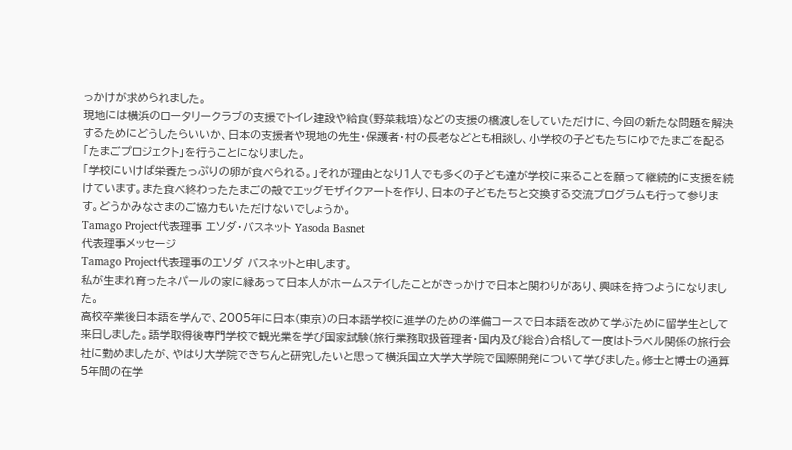っかけが求められました。
現地には横浜のロータリークラブの支援でトイレ建設や給食(野菜栽培)などの支援の橋渡しをしていただけに、今回の新たな問題を解決するためにどうしたらいいか、日本の支援者や現地の先生・保護者・村の長老などとも相談し、小学校の子どもたちにゆでたまごを配る「たまごプロジェクト」を行うことになりました。
「学校にいけば栄養たっぷりの卵が食べられる。」それが理由となり1人でも多くの子ども達が学校に来ることを願って継続的に支援を続けています。また食べ終わったたまごの殻でエッグモザイクアートを作り、日本の子どもたちと交換する交流プログラムも行って参ります。どうかみなさまのご協力もいただけないでしょうか。
Tamago Project代表理事 エソダ・バスネット Yasoda Basnet
代表理事メッセージ
Tamago Project代表理事のエソダ バスネットと申します。
私が生まれ育ったネパールの家に縁あって日本人がホームステイしたことがきっかけで日本と関わりがあり、興味を持つようになりました。
高校卒業後日本語を学んで、2005年に日本(東京)の日本語学校に進学のための準備コースで日本語を改めて学ぶために留学生として来日しました。語学取得後専門学校で観光業を学び国家試験(旅行業務取扱管理者・国内及び総合)合格して一度はトラベル関係の旅行会社に勤めましたが、やはり大学院できちんと研究したいと思って横浜国立大学大学院で国際開発について学びました。修士と博士の通算5年間の在学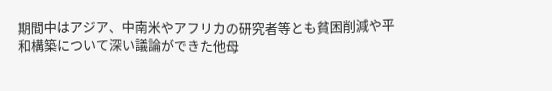期間中はアジア、中南米やアフリカの研究者等とも貧困削減や平和構築について深い議論ができた他母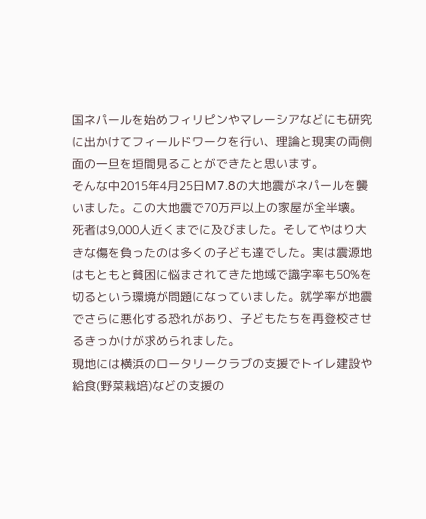国ネパールを始めフィリピンやマレーシアなどにも研究に出かけてフィールドワークを行い、理論と現実の両側面の一旦を垣間見ることができたと思います。
そんな中2015年4月25日M7.8の大地震がネパールを襲いました。この大地震で70万戸以上の家屋が全半壊。死者は9,000人近くまでに及びました。そしてやはり大きな傷を負ったのは多くの子ども達でした。実は震源地はもともと貧困に悩まされてきた地域で識字率も50%を切るという環境が問題になっていました。就学率が地震でさらに悪化する恐れがあり、子どもたちを再登校させるきっかけが求められました。
現地には横浜のロータリークラブの支援でトイレ建設や給食(野菜栽培)などの支援の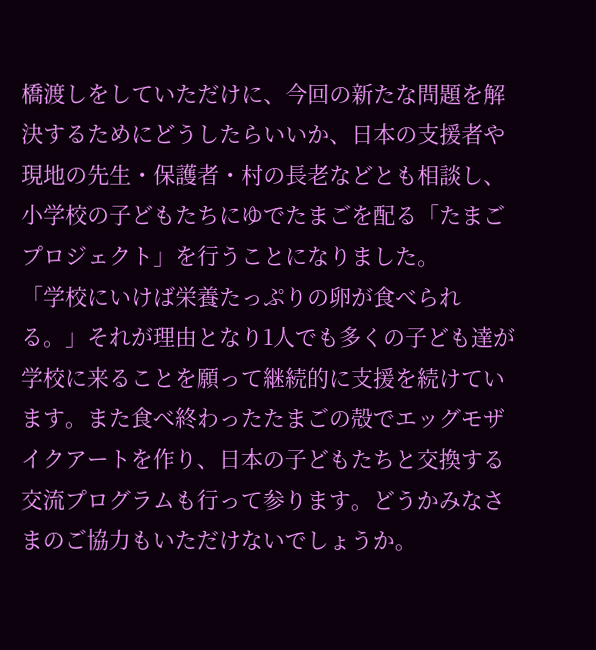橋渡しをしていただけに、今回の新たな問題を解決するためにどうしたらいいか、日本の支援者や現地の先生・保護者・村の長老などとも相談し、小学校の子どもたちにゆでたまごを配る「たまごプロジェクト」を行うことになりました。
「学校にいけば栄養たっぷりの卵が食べられる。」それが理由となり1人でも多くの子ども達が学校に来ることを願って継続的に支援を続けています。また食べ終わったたまごの殻でエッグモザイクアートを作り、日本の子どもたちと交換する交流プログラムも行って参ります。どうかみなさまのご協力もいただけないでしょうか。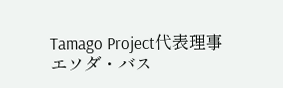Tamago Project代表理事
エソダ・バス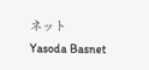ネット
Yasoda Basnet